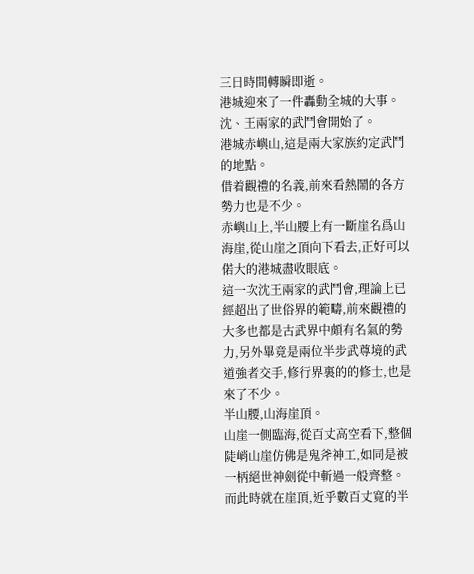三日時間轉瞬即逝。
港城迎來了一件轟動全城的大事。
沈、王兩家的武鬥會開始了。
港城赤嶼山,這是兩大家族約定武鬥的地點。
借着觀禮的名義,前來看熱鬧的各方勢力也是不少。
赤嶼山上,半山腰上有一斷崖名爲山海崖,從山崖之頂向下看去,正好可以偌大的港城盡收眼底。
這一次沈王兩家的武鬥會,理論上已經超出了世俗界的範疇,前來觀禮的大多也都是古武界中頗有名氣的勢力,另外畢竟是兩位半步武尊境的武道強者交手,修行界裏的的修士,也是來了不少。
半山腰,山海崖頂。
山崖一側臨海,從百丈高空看下,整個陡峭山崖仿佛是鬼斧神工,如同是被一柄絕世神劍從中斬過一般齊整。
而此時就在崖頂,近乎數百丈寬的半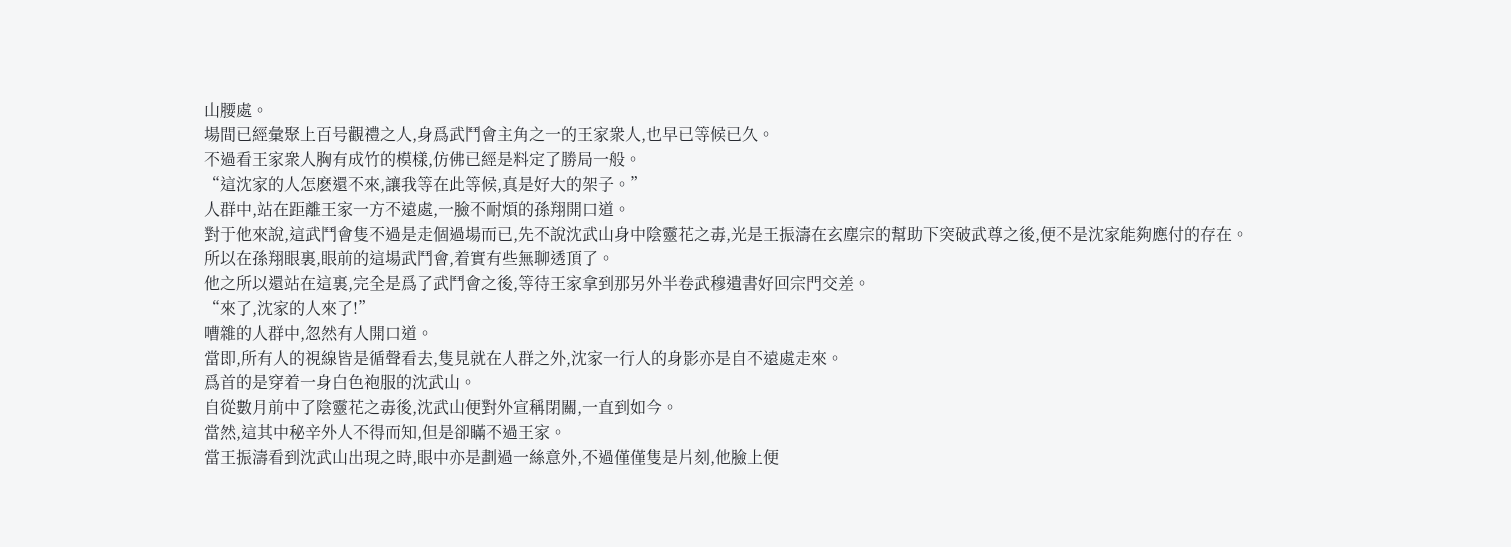山腰處。
場間已經彙聚上百号觀禮之人,身爲武鬥會主角之一的王家衆人,也早已等候已久。
不過看王家衆人胸有成竹的模樣,仿佛已經是料定了勝局一般。
“這沈家的人怎麽還不來,讓我等在此等候,真是好大的架子。”
人群中,站在距離王家一方不遠處,一臉不耐煩的孫翔開口道。
對于他來說,這武鬥會隻不過是走個過場而已,先不說沈武山身中陰靈花之毒,光是王振濤在玄塵宗的幫助下突破武尊之後,便不是沈家能夠應付的存在。
所以在孫翔眼裏,眼前的這場武鬥會,着實有些無聊透頂了。
他之所以還站在這裏,完全是爲了武鬥會之後,等待王家拿到那另外半卷武穆遺書好回宗門交差。
“來了,沈家的人來了!”
嘈雜的人群中,忽然有人開口道。
當即,所有人的視線皆是循聲看去,隻見就在人群之外,沈家一行人的身影亦是自不遠處走來。
爲首的是穿着一身白色袍服的沈武山。
自從數月前中了陰靈花之毒後,沈武山便對外宣稱閉關,一直到如今。
當然,這其中秘辛外人不得而知,但是卻瞞不過王家。
當王振濤看到沈武山出現之時,眼中亦是劃過一絲意外,不過僅僅隻是片刻,他臉上便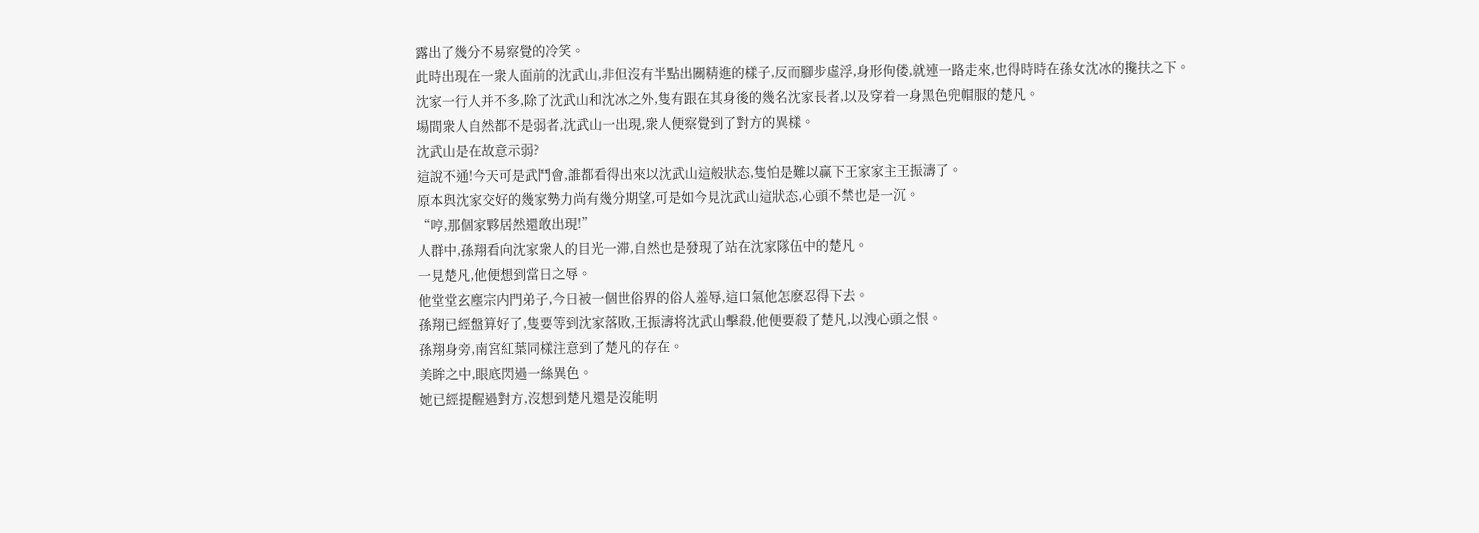露出了幾分不易察覺的冷笑。
此時出現在一衆人面前的沈武山,非但沒有半點出關精進的樣子,反而腳步虛浮,身形佝偻,就連一路走來,也得時時在孫女沈冰的攙扶之下。
沈家一行人并不多,除了沈武山和沈冰之外,隻有跟在其身後的幾名沈家長者,以及穿着一身黑色兜帽服的楚凡。
場間衆人自然都不是弱者,沈武山一出現,衆人便察覺到了對方的異樣。
沈武山是在故意示弱?
這說不通!今天可是武鬥會,誰都看得出來以沈武山這般狀态,隻怕是難以赢下王家家主王振濤了。
原本與沈家交好的幾家勢力尚有幾分期望,可是如今見沈武山這狀态,心頭不禁也是一沉。
“哼,那個家夥居然還敢出現!”
人群中,孫翔看向沈家衆人的目光一滞,自然也是發現了站在沈家隊伍中的楚凡。
一見楚凡,他便想到當日之辱。
他堂堂玄塵宗内門弟子,今日被一個世俗界的俗人羞辱,這口氣他怎麽忍得下去。
孫翔已經盤算好了,隻要等到沈家落敗,王振濤将沈武山擊殺,他便要殺了楚凡,以洩心頭之恨。
孫翔身旁,南宮紅葉同樣注意到了楚凡的存在。
美眸之中,眼底閃過一絲異色。
她已經提醒過對方,沒想到楚凡還是沒能明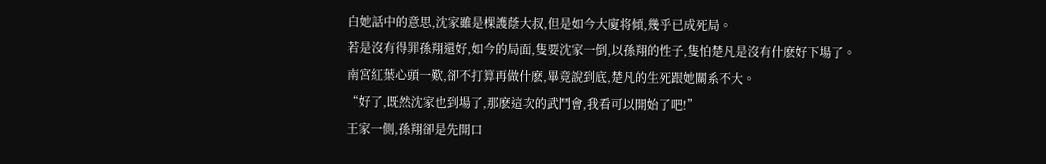白她話中的意思,沈家雖是棵護蔭大叔,但是如今大廈将傾,幾乎已成死局。
若是沒有得罪孫翔還好,如今的局面,隻要沈家一倒,以孫翔的性子,隻怕楚凡是沒有什麽好下場了。
南宮紅葉心頭一歎,卻不打算再做什麽,畢竟說到底,楚凡的生死跟她關系不大。
“好了,既然沈家也到場了,那麽這次的武鬥會,我看可以開始了吧!”
王家一側,孫翔卻是先開口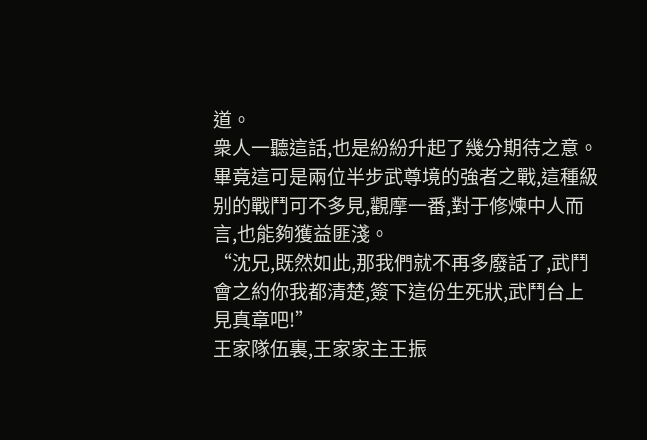道。
衆人一聽這話,也是紛紛升起了幾分期待之意。
畢竟這可是兩位半步武尊境的強者之戰,這種級别的戰鬥可不多見,觀摩一番,對于修煉中人而言,也能夠獲益匪淺。
“沈兄,既然如此,那我們就不再多廢話了,武鬥會之約你我都清楚,簽下這份生死狀,武鬥台上見真章吧!”
王家隊伍裏,王家家主王振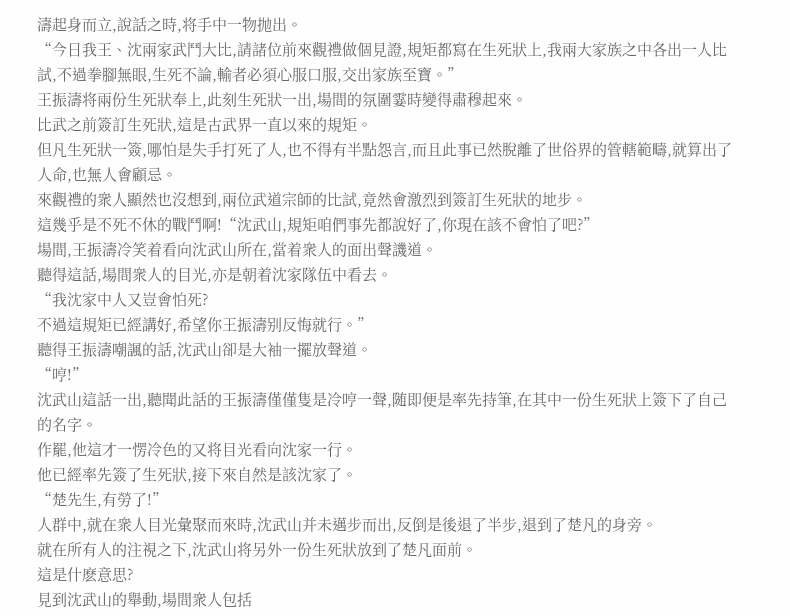濤起身而立,說話之時,将手中一物抛出。
“今日我王、沈兩家武鬥大比,請諸位前來觀禮做個見證,規矩都寫在生死狀上,我兩大家族之中各出一人比試,不過拳腳無眼,生死不論,輸者必須心服口服,交出家族至寶。”
王振濤将兩份生死狀奉上,此刻生死狀一出,場間的氛圍霎時變得肅穆起來。
比武之前簽訂生死狀,這是古武界一直以來的規矩。
但凡生死狀一簽,哪怕是失手打死了人,也不得有半點怨言,而且此事已然脫離了世俗界的管轄範疇,就算出了人命,也無人會顧忌。
來觀禮的衆人顯然也沒想到,兩位武道宗師的比試,竟然會激烈到簽訂生死狀的地步。
這幾乎是不死不休的戰鬥啊!“沈武山,規矩咱們事先都說好了,你現在該不會怕了吧?”
場間,王振濤冷笑着看向沈武山所在,當着衆人的面出聲譏道。
聽得這話,場間衆人的目光,亦是朝着沈家隊伍中看去。
“我沈家中人又豈會怕死?
不過這規矩已經講好,希望你王振濤别反悔就行。”
聽得王振濤嘲諷的話,沈武山卻是大袖一擺放聲道。
“哼!”
沈武山這話一出,聽聞此話的王振濤僅僅隻是冷哼一聲,随即便是率先持筆,在其中一份生死狀上簽下了自己的名字。
作罷,他這才一愣冷色的又将目光看向沈家一行。
他已經率先簽了生死狀,接下來自然是該沈家了。
“楚先生,有勞了!”
人群中,就在衆人目光彙聚而來時,沈武山并未邁步而出,反倒是後退了半步,退到了楚凡的身旁。
就在所有人的注視之下,沈武山将另外一份生死狀放到了楚凡面前。
這是什麽意思?
見到沈武山的舉動,場間衆人包括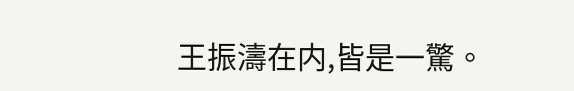王振濤在内,皆是一驚。